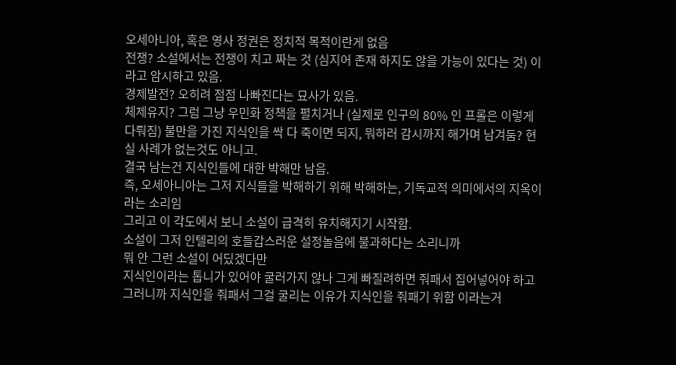오세아니아, 혹은 영사 정권은 정치적 목적이란게 없음
전쟁? 소설에서는 전쟁이 치고 짜는 것 (심지어 존재 하지도 않을 가능이 있다는 것) 이라고 암시하고 있음.
경제발전? 오히려 점점 나빠진다는 묘사가 있음.
체제유지? 그럼 그냥 우민화 정책을 펼치거나 (실제로 인구의 80% 인 프롤은 이렇게 다뤄짐) 불만을 가진 지식인을 싹 다 죽이면 되지, 뭐하러 감시까지 해가며 남겨둠? 현실 사례가 없는것도 아니고.
결국 남는건 지식인들에 대한 박해만 남음.
즉, 오세아니아는 그저 지식들을 박해하기 위해 박해하는, 기독교적 의미에서의 지옥이라는 소리임
그리고 이 각도에서 보니 소설이 급격히 유치해지기 시작함.
소설이 그저 인텔리의 호들갑스러운 설정놀음에 불과하다는 소리니까
뭐 안 그런 소설이 어딨겠다만
지식인이라는 톱니가 있어야 굴러가지 않나 그게 빠질려하면 줘패서 집어넣어야 하고
그러니까 지식인을 줘패서 그걸 굴리는 이유가 지식인을 줘패기 위함 이라는거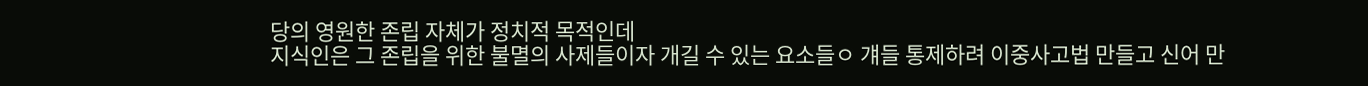당의 영원한 존립 자체가 정치적 목적인데
지식인은 그 존립을 위한 불멸의 사제들이자 개길 수 있는 요소들ㅇ 걔들 통제하려 이중사고법 만들고 신어 만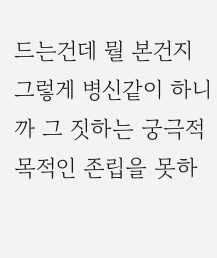드는건데 뭘 본건지
그렇게 병신같이 하니까 그 짓하는 궁극적 목적인 존립을 못하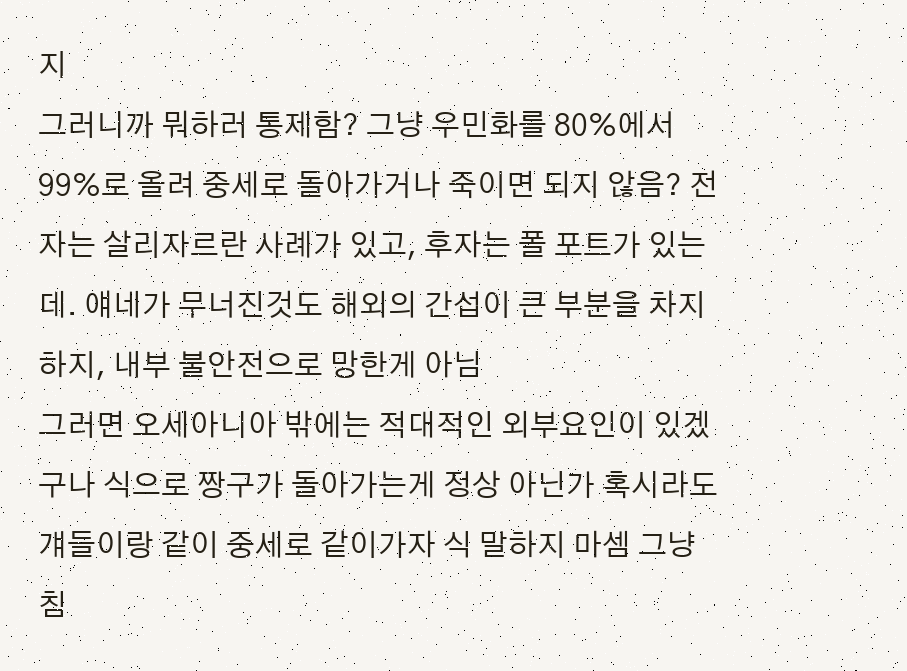지
그러니까 뭐하러 통제함? 그냥 우민화를 80%에서 99%로 올려 중세로 돌아가거나 죽이면 되지 않음? 전자는 살리자르란 사례가 있고, 후자는 폴 포트가 있는데. 얘네가 무너진것도 해외의 간섭이 큰 부분을 차지하지, 내부 불안전으로 망한게 아님
그러면 오세아니아 밖에는 적대적인 외부요인이 있겠구나 식으로 짱구가 돌아가는게 정상 아닌가 혹시라도 걔들이랑 같이 중세로 같이가자 식 말하지 마셈 그냥 침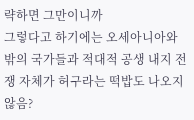략하면 그만이니까
그렇다고 하기에는 오세아니아와 밖의 국가들과 적대적 공생 내지 전쟁 자체가 허구라는 떡밥도 나오지 않음?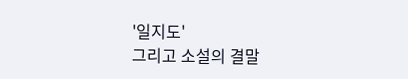'일지도'
그리고 소설의 결말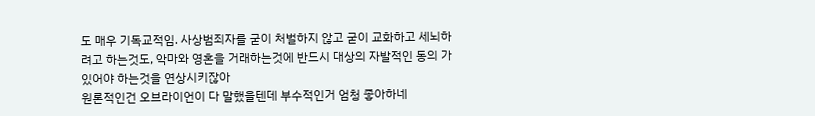도 매우 기독교적임. 사상범죄자를 굳이 처벌하지 않고 굳이 교화하고 세뇌하려고 하는것도, 악마와 영혼을 거래하는것에 반드시 대상의 자발적인 동의 가 있어야 하는것을 연상시키잖아
원론적인건 오브라이언이 다 말했을텐데 부수적인거 엄청 좋아하네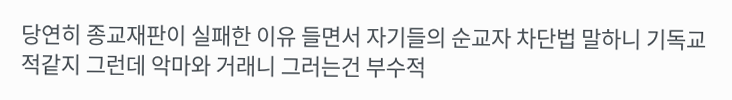당연히 종교재판이 실패한 이유 들면서 자기들의 순교자 차단법 말하니 기독교적같지 그런데 악마와 거래니 그러는건 부수적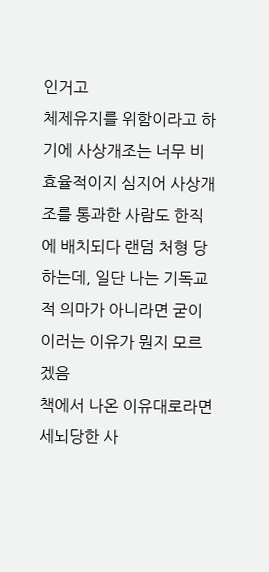인거고
체제유지를 위함이라고 하기에 사상개조는 너무 비효율적이지 심지어 사상개조를 통과한 사람도 한직에 배치되다 랜덤 처형 당하는데, 일단 나는 기독교적 의마가 아니라면 굳이 이러는 이유가 뭔지 모르겠음
책에서 나온 이유대로라면 세뇌당한 사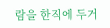람을 한직에 두거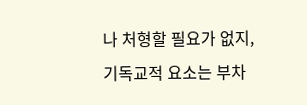나 처형할 필요가 없지, 기독교적 요소는 부차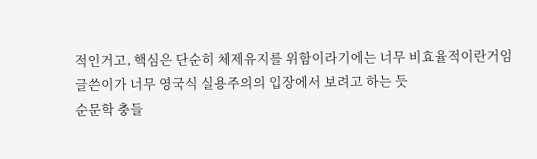적인거고, 핵심은 단순히 체제유지를 위함이라기에는 너무 비효율적이란거임
글쓴이가 너무 영국식 실용주의의 입장에서 보려고 하는 듯
순문학 충들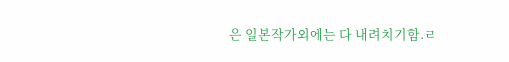은 일본작가외에는 다 내려치기함.ㄹ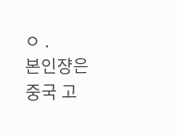ㅇ .
본인쟝은 중국 고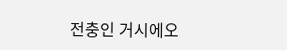전충인 거시에오